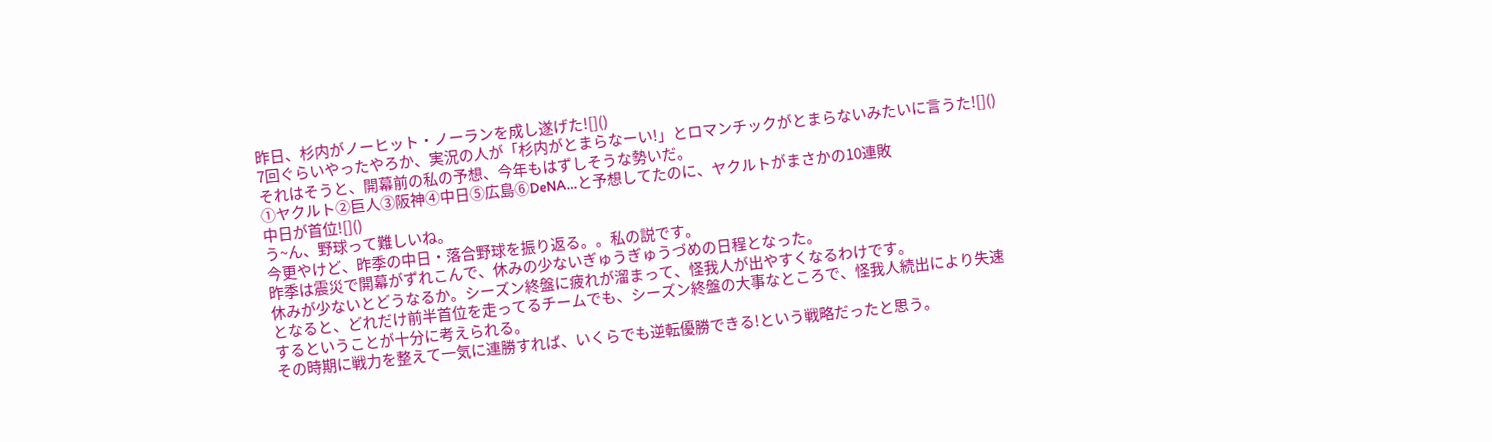昨日、杉内がノーヒット・ノーランを成し遂げた![]()
7回ぐらいやったやろか、実況の人が「杉内がとまらなーい!」とロマンチックがとまらないみたいに言うた![]()
それはそうと、開幕前の私の予想、今年もはずしそうな勢いだ。
①ヤクルト②巨人③阪神④中日⑤広島⑥DeNA…と予想してたのに、ヤクルトがまさかの10連敗
中日が首位![]()
う~ん、野球って難しいね。
今更やけど、昨季の中日・落合野球を振り返る。。私の説です。
昨季は震災で開幕がずれこんで、休みの少ないぎゅうぎゅうづめの日程となった。
休みが少ないとどうなるか。シーズン終盤に疲れが溜まって、怪我人が出やすくなるわけです。
となると、どれだけ前半首位を走ってるチームでも、シーズン終盤の大事なところで、怪我人続出により失速するということが十分に考えられる。
その時期に戦力を整えて一気に連勝すれば、いくらでも逆転優勝できる!という戦略だったと思う。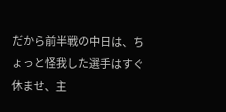だから前半戦の中日は、ちょっと怪我した選手はすぐ休ませ、主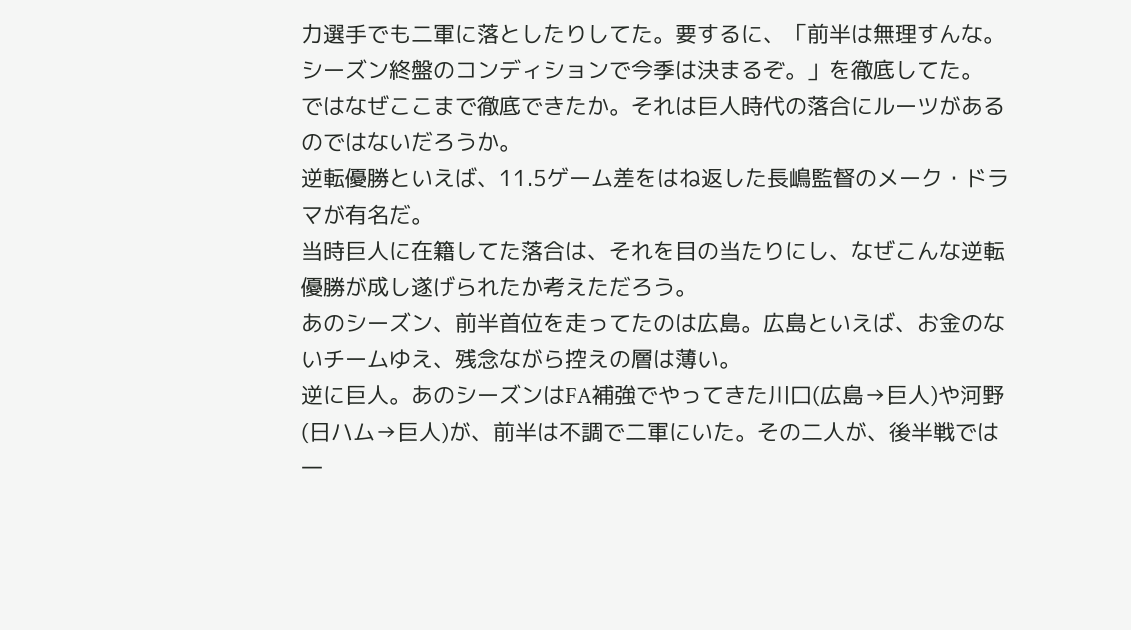力選手でも二軍に落としたりしてた。要するに、「前半は無理すんな。シーズン終盤のコンディションで今季は決まるぞ。」を徹底してた。
ではなぜここまで徹底できたか。それは巨人時代の落合にルーツがあるのではないだろうか。
逆転優勝といえば、11.5ゲーム差をはね返した長嶋監督のメーク・ドラマが有名だ。
当時巨人に在籍してた落合は、それを目の当たりにし、なぜこんな逆転優勝が成し遂げられたか考えただろう。
あのシーズン、前半首位を走ってたのは広島。広島といえば、お金のないチームゆえ、残念ながら控えの層は薄い。
逆に巨人。あのシーズンはFA補強でやってきた川口(広島→巨人)や河野(日ハム→巨人)が、前半は不調で二軍にいた。その二人が、後半戦では一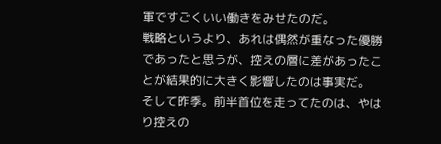軍ですごくいい働きをみせたのだ。
戦略というより、あれは偶然が重なった優勝であったと思うが、控えの層に差があったことが結果的に大きく影響したのは事実だ。
そして昨季。前半首位を走ってたのは、やはり控えの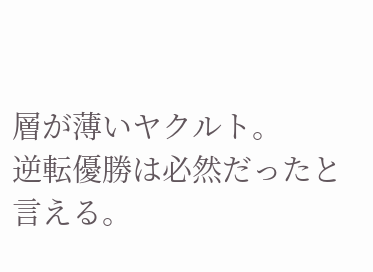層が薄いヤクルト。
逆転優勝は必然だったと言える。